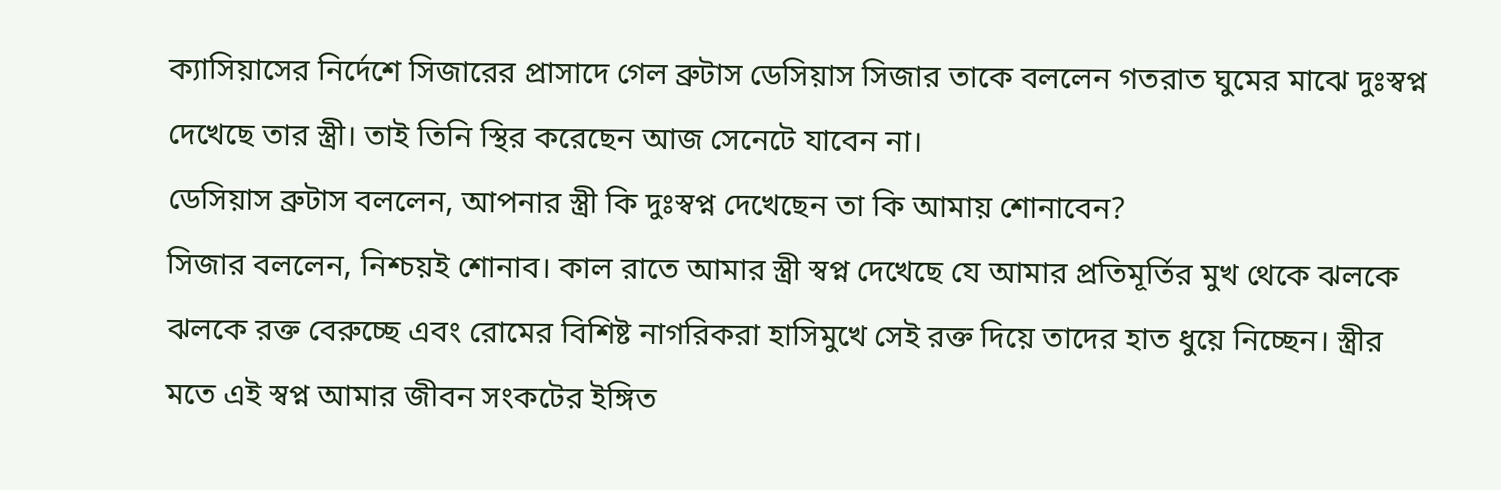ক্যাসিয়াসের নির্দেশে সিজারের প্রাসাদে গেল ব্রুটাস ডেসিয়াস সিজার তাকে বললেন গতরাত ঘুমের মাঝে দুঃস্বপ্ন দেখেছে তার স্ত্রী। তাই তিনি স্থির করেছেন আজ সেনেটে যাবেন না।
ডেসিয়াস ব্রুটাস বললেন, আপনার স্ত্রী কি দুঃস্বপ্ন দেখেছেন তা কি আমায় শোনাবেন?
সিজার বললেন, নিশ্চয়ই শোনাব। কাল রাতে আমার স্ত্রী স্বপ্ন দেখেছে যে আমার প্রতিমূর্তির মুখ থেকে ঝলকে ঝলকে রক্ত বেরুচ্ছে এবং রোমের বিশিষ্ট নাগরিকরা হাসিমুখে সেই রক্ত দিয়ে তাদের হাত ধুয়ে নিচ্ছেন। স্ত্রীর মতে এই স্বপ্ন আমার জীবন সংকটের ইঙ্গিত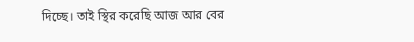দিচ্ছে। তাই স্থির করেছি আজ আর বের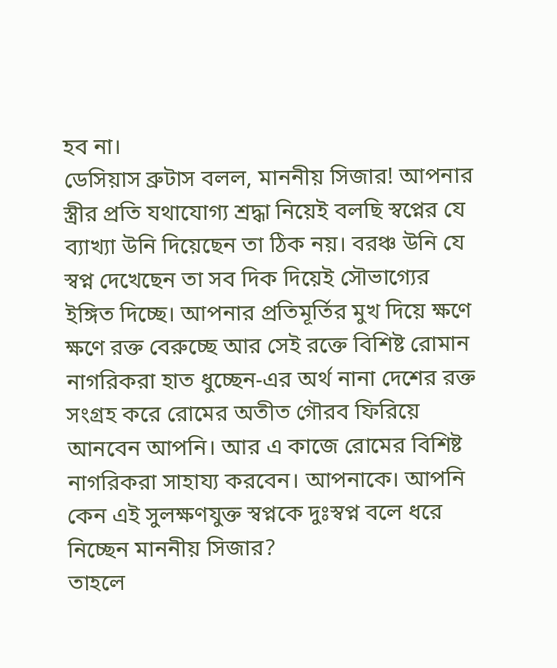হব না।
ডেসিয়াস ব্রুটাস বলল, মাননীয় সিজার! আপনার স্ত্রীর প্রতি যথাযোগ্য শ্রদ্ধা নিয়েই বলছি স্বপ্নের যে ব্যাখ্যা উনি দিয়েছেন তা ঠিক নয়। বরঞ্চ উনি যে স্বপ্ন দেখেছেন তা সব দিক দিয়েই সৌভাগ্যের ইঙ্গিত দিচ্ছে। আপনার প্রতিমূর্তির মুখ দিয়ে ক্ষণে ক্ষণে রক্ত বেরুচ্ছে আর সেই রক্তে বিশিষ্ট রোমান নাগরিকরা হাত ধুচ্ছেন-এর অর্থ নানা দেশের রক্ত সংগ্রহ করে রোমের অতীত গৌরব ফিরিয়ে আনবেন আপনি। আর এ কাজে রোমের বিশিষ্ট নাগরিকরা সাহায্য করবেন। আপনাকে। আপনি কেন এই সুলক্ষণযুক্ত স্বপ্নকে দুঃস্বপ্ন বলে ধরে নিচ্ছেন মাননীয় সিজার?
তাহলে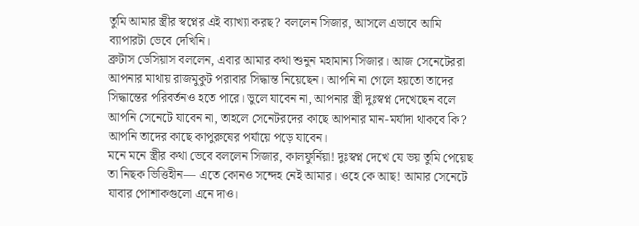তুমি আমার স্ত্রীর স্বপ্নের এই ব্যাখ্যা করছ? বললেন সিজার, আসলে এভাবে আমি ব্যাপারটা ভেবে দেখিনি।
ব্রুটাস ডেসিয়াস বললেন, এবার আমার কথা শুনুন মহামান্য সিজার। আজ সেনেটেররা আপনার মাথায় রাজমুকুট পরাবার সিদ্ধান্ত নিয়েছেন। আপনি না গেলে হয়তো তাদের সিদ্ধান্তের পরিবর্তনও হতে পারে। ভুলে যাবেন না, আপনার স্ত্রী দুঃস্বপ্ন দেখেছেন বলে আপনি সেনেটে যাবেন না, তাহলে সেনেটরদের কাছে আপনার মান-মর্যাদা থাকবে কি? আপনি তাদের কাছে কাপুরুষের পর্যায়ে পড়ে যাবেন।
মনে মনে স্ত্রীর কথা ভেবে বললেন সিজার, কালফুর্নিয়া! দুঃস্বপ্ন দেখে যে ভয় তুমি পেয়েছ তা নিছক ভিত্তিহীন— এতে কোনও সন্দেহ নেই আমার। ওহে কে আছ! আমার সেনেটে যাবার পোশাকগুলো এনে দাও।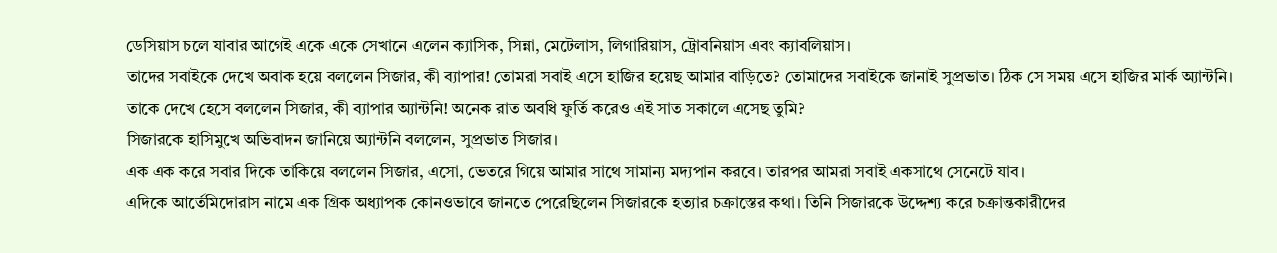ডেসিয়াস চলে যাবার আগেই একে একে সেখানে এলেন ক্যাসিক, সিন্না, মেটেলাস, লিগারিয়াস, ট্রোবনিয়াস এবং ক্যাবলিয়াস।
তাদের সবাইকে দেখে অবাক হয়ে বললেন সিজার, কী ব্যাপার! তোমরা সবাই এসে হাজির হয়েছ আমার বাড়িতে? তোমাদের সবাইকে জানাই সুপ্ৰভাত। ঠিক সে সময় এসে হাজির মার্ক অ্যান্টনি।
তাকে দেখে হেসে বললেন সিজার, কী ব্যাপার অ্যান্টনি! অনেক রাত অবধি ফুর্তি করেও এই সাত সকালে এসেছ তুমি?
সিজারকে হাসিমুখে অভিবাদন জানিয়ে অ্যান্টনি বললেন, সুপ্ৰভাত সিজার।
এক এক করে সবার দিকে তাকিয়ে বললেন সিজার, এসো, ভেতরে গিয়ে আমার সাথে সামান্য মদ্যপান করবে। তারপর আমরা সবাই একসাথে সেনেটে যাব।
এদিকে আর্তেমিদোরাস নামে এক গ্রিক অধ্যাপক কোনওভাবে জানতে পেরেছিলেন সিজারকে হত্যার চক্রাস্তের কথা। তিনি সিজারকে উদ্দেশ্য করে চক্রান্তকারীদের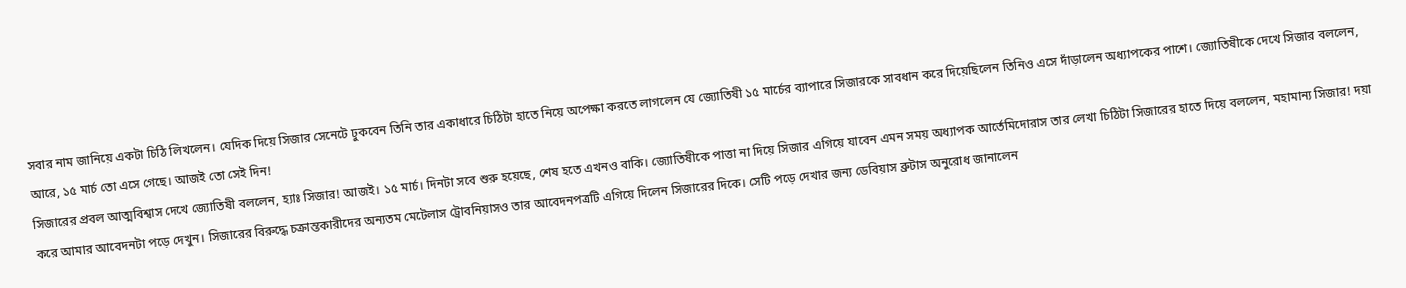সবার নাম জানিয়ে একটা চিঠি লিখলেন। যেদিক দিয়ে সিজার সেনেটে ঢুকবেন তিনি তার একাধারে চিঠিটা হাতে নিয়ে অপেক্ষা করতে লাগলেন যে জ্যোতিষী ১৫ মার্চের ব্যাপারে সিজারকে সাবধান করে দিয়েছিলেন তিনিও এসে দাঁড়ালেন অধ্যাপকের পাশে। জ্যোতিষীকে দেখে সিজার বললেন, আরে, ১৫ মার্চ তো এসে গেছে। আজই তো সেই দিন!
সিজারের প্রবল আত্মবিশ্বাস দেখে জ্যোতিষী বললেন, হ্যাঃ সিজার! আজই। ১৫ মার্চ। দিনটা সবে শুরু হয়েছে, শেষ হতে এখনও বাকি। জ্যোতিষীকে পাত্তা না দিয়ে সিজার এগিয়ে যাবেন এমন সময় অধ্যাপক আর্তেমিদোরাস তার লেখা চিঠিটা সিজারের হাতে দিয়ে বললেন, মহামান্য সিজার! দয়া করে আমার আবেদনটা পড়ে দেখুন। সিজারের বিরুদ্ধে চক্রান্তকারীদের অন্যতম মেটেলাস ট্রোবনিয়াসও তার আবেদনপত্রটি এগিয়ে দিলেন সিজারের দিকে। সেটি পড়ে দেখার জন্য ডেবিয়াস ব্রুটাস অনুরোধ জানালেন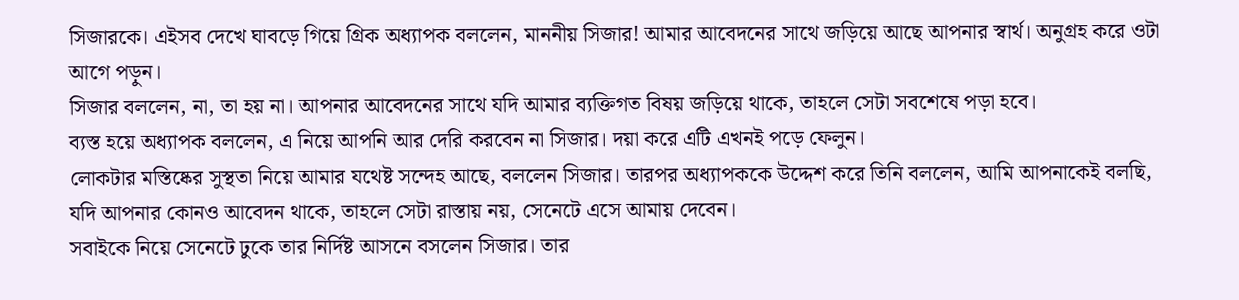সিজারকে। এইসব দেখে ঘাবড়ে গিয়ে গ্রিক অধ্যাপক বললেন, মাননীয় সিজার! আমার আবেদনের সাথে জড়িয়ে আছে আপনার স্বার্থ। অনুগ্রহ করে ওটা আগে পড়ুন।
সিজার বললেন, না, তা হয় না। আপনার আবেদনের সাথে যদি আমার ব্যক্তিগত বিষয় জড়িয়ে থাকে, তাহলে সেটা সবশেষে পড়া হবে।
ব্যস্ত হয়ে অধ্যাপক বললেন, এ নিয়ে আপনি আর দেরি করবেন না সিজার। দয়া করে এটি এখনই পড়ে ফেলুন।
লোকটার মস্তিষ্কের সুস্থতা নিয়ে আমার যথেষ্ট সন্দেহ আছে, বললেন সিজার। তারপর অধ্যাপককে উদ্দেশ করে তিনি বললেন, আমি আপনাকেই বলছি, যদি আপনার কোনও আবেদন থাকে, তাহলে সেটা রাস্তায় নয়, সেনেটে এসে আমায় দেবেন।
সবাইকে নিয়ে সেনেটে ঢুকে তার নির্দিষ্ট আসনে বসলেন সিজার। তার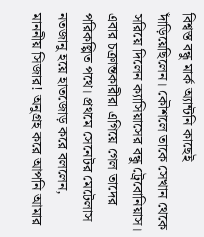বিশ্বস্ত বন্ধু মার্ক অ্যান্টনি কাছেই দাঁড়িয়েছিলেন। কৌশলে তাকে সেখান থেকে সরিয়ে দিলেন ক্যাসিয়াসের বন্ধু ট্ৰেবোনিয়াস।
এবার চক্রান্তকারীরা এগিয়ে গেল তাদের পরিকল্পিত পথে। প্রথমে সেনেটর মেটেলাস নতজানু হয়ে হাতজোড় করে বললেন, মাননীয় সিজার! অনুগ্রহ করে আপনি আমার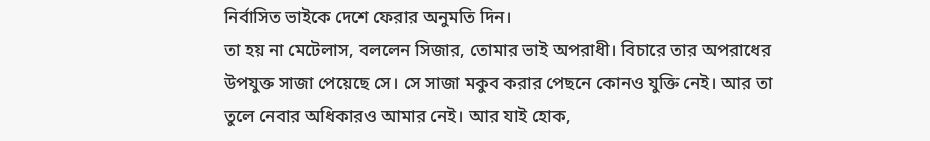নির্বাসিত ভাইকে দেশে ফেরার অনুমতি দিন।
তা হয় না মেটেলাস, বললেন সিজার, তোমার ভাই অপরাধী। বিচারে তার অপরাধের উপযুক্ত সাজা পেয়েছে সে। সে সাজা মকুব করার পেছনে কোনও যুক্তি নেই। আর তা তুলে নেবার অধিকারও আমার নেই। আর যাই হোক,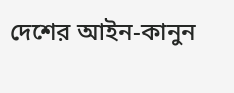দেশের আইন-কানুন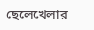ছেলেখেলার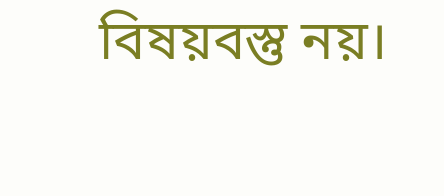বিষয়বস্তু নয়।